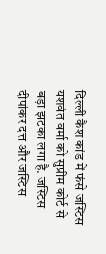दिल्ली कैश कांड में फंसे जस्टिस यशवंत वर्मा को सुप्रीम कोर्ट से बड़ा झटका लगा है. जस्टिस दीपांकर दत्त और जस्टिस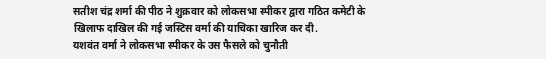सतीश चंद्र शर्मा की पीठ ने शुक्रवार को लोकसभा स्पीकर द्वारा गठित कमेटी के खिलाफ दाखिल की गई जस्टिस वर्मा की याचिका खारिज कर दी.
यशवंत वर्मा ने लोकसभा स्पीकर के उस फैसले को चुनौती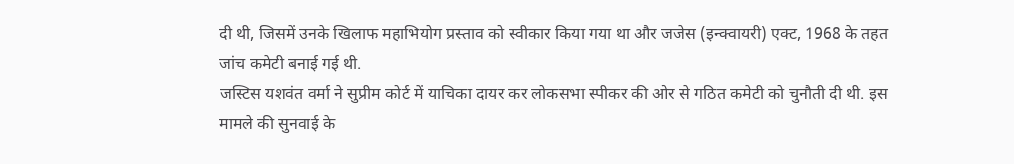दी थी, जिसमें उनके खिलाफ महाभियोग प्रस्ताव को स्वीकार किया गया था और जजेस (इन्क्वायरी) एक्ट, 1968 के तहत जांच कमेटी बनाई गई थी.
जस्टिस यशवंत वर्मा ने सुप्रीम कोर्ट में याचिका दायर कर लोकसभा स्पीकर की ओर से गठित कमेटी को चुनौती दी थी. इस मामले की सुनवाई के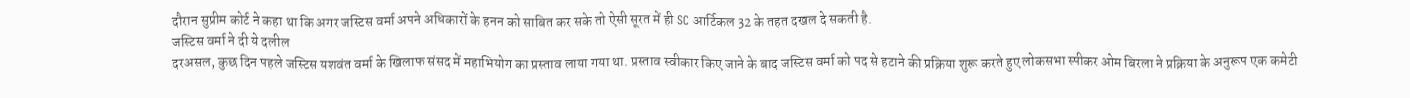दौरान सुप्रीम कोर्ट ने कहा था कि अगर जस्टिस वर्मा अपने अधिकारों के हनन को साबित कर सके तो ऐसी सूरत में ही SC आर्टिकल 32 के तहत दखल दे सकती है.
जस्टिस वर्मा ने दी ये दलील
दरअसल, कुछ दिन पहले जस्टिस यशवंत वर्मा के खिलाफ संसद में महाभियोग का प्रस्ताव लाया गया था. प्रस्ताव स्वीकार किए जाने के बाद जस्टिस वर्मा को पद से हटाने की प्रक्रिया शुरू करते हुए लोकसभा स्पीकर ओम बिरला ने प्रक्रिया के अनुरूप एक कमेटी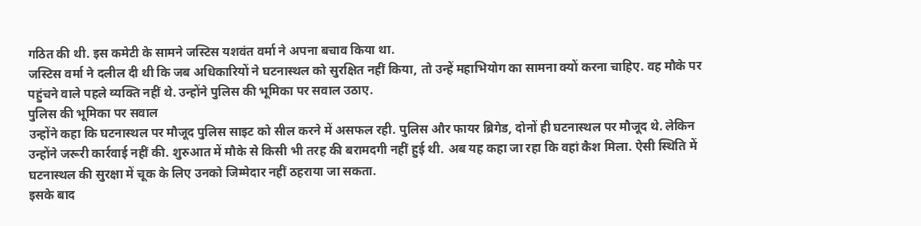गठित की थी. इस कमेटी के सामने जस्टिस यशवंत वर्मा ने अपना बचाव किया था.
जस्टिस वर्मा ने दलील दी थी कि जब अधिकारियों ने घटनास्थल को सुरक्षित नहीं किया, तो उन्हें महाभियोग का सामना क्यों करना चाहिए. वह मौके पर पहुंचने वाले पहले व्यक्ति नहीं थे. उन्होंने पुलिस की भूमिका पर सवाल उठाए.
पुलिस की भूमिका पर सवाल
उन्होंने कहा कि घटनास्थल पर मौजूद पुलिस साइट को सील करने में असफल रही. पुलिस और फायर ब्रिगेड, दोनों ही घटनास्थल पर मौजूद थे. लेकिन उन्होंने जरूरी कार्रवाई नहीं की. शुरुआत में मौके से किसी भी तरह की बरामदगी नहीं हुई थी. अब यह कहा जा रहा कि वहां कैश मिला. ऐसी स्थिति में घटनास्थल की सुरक्षा में चूक के लिए उनको जिम्मेदार नहीं ठहराया जा सकता.
इसके बाद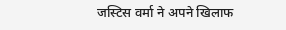जस्टिस वर्मा ने अपने खिलाफ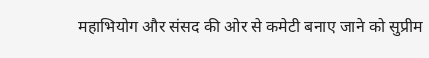महाभियोग और संसद की ओर से कमेटी बनाए जाने को सुप्रीम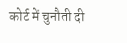कोर्ट में चुनौती दी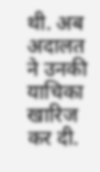थी. अब अदालत ने उनकी याचिका खारिज कर दी.